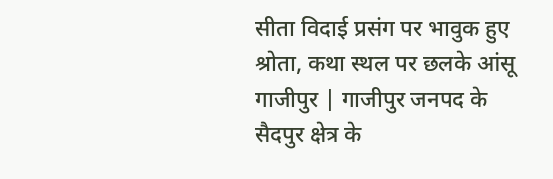सीता विदाई प्रसंग पर भावुक हुए श्रोता, कथा स्थल पर छलके आंसू
गाजीपुर | गाजीपुर जनपद के सैदपुर क्षेत्र के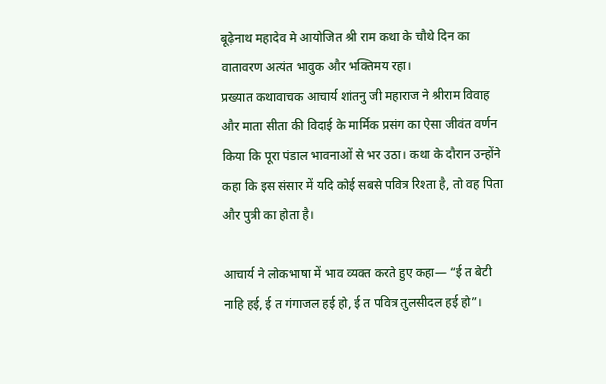बूढ़ेनाथ महादेव मे आयोजित श्री राम कथा के चौथे दिन का वातावरण अत्यंत भावुक और भक्तिमय रहा।
प्रख्यात कथावाचक आचार्य शांतनु जी महाराज ने श्रीराम विवाह और माता सीता की विदाई के मार्मिक प्रसंग का ऐसा जीवंत वर्णन किया कि पूरा पंडाल भावनाओं से भर उठा। कथा के दौरान उन्होंने कहा कि इस संसार में यदि कोई सबसे पवित्र रिश्ता है, तो वह पिता और पुत्री का होता है।

आचार्य ने लोकभाषा में भाव व्यक्त करते हुए कहा— “ई त बेटी नाहि हई, ई त गंगाजल हई हो, ई त पवित्र तुलसीदल हई हो”।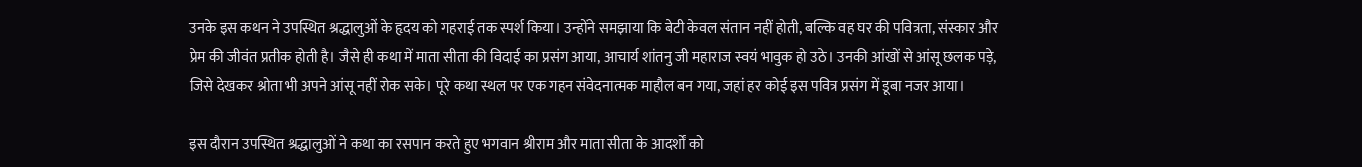उनके इस कथन ने उपस्थित श्रद्धालुओं के हृदय को गहराई तक स्पर्श किया। उन्होंने समझाया कि बेटी केवल संतान नहीं होती, बल्कि वह घर की पवित्रता, संस्कार और प्रेम की जीवंत प्रतीक होती है। जैसे ही कथा में माता सीता की विदाई का प्रसंग आया, आचार्य शांतनु जी महाराज स्वयं भावुक हो उठे। उनकी आंखों से आंसू छलक पड़े, जिसे देखकर श्रोता भी अपने आंसू नहीं रोक सके। पूरे कथा स्थल पर एक गहन संवेदनात्मक माहौल बन गया, जहां हर कोई इस पवित्र प्रसंग में डूबा नजर आया।

इस दौरान उपस्थित श्रद्धालुओं ने कथा का रसपान करते हुए भगवान श्रीराम और माता सीता के आदर्शों को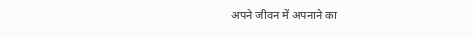अपने जीवन में अपनाने का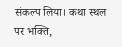संकल्प लिया। कथा स्थल पर भक्ति,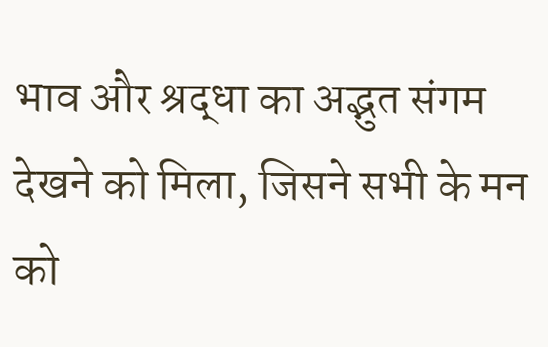भाव और श्रद्धा का अद्भुत संगम देखने को मिला, जिसने सभी के मन को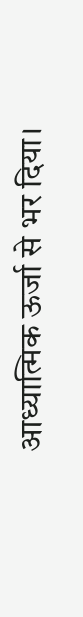आध्यात्मिक ऊर्जा से भर दिया।